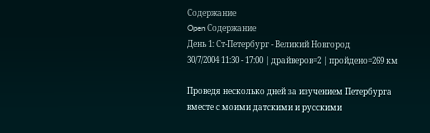Содержание
Open Содержание
День 1: Ст-Петербург - Великий Новгород
30/7/2004 11:30 - 17:00 | драйверов=2 | пройдено=269 км

Проведя несколько дней за изучением Петербурга вместе с моими датскими и русскими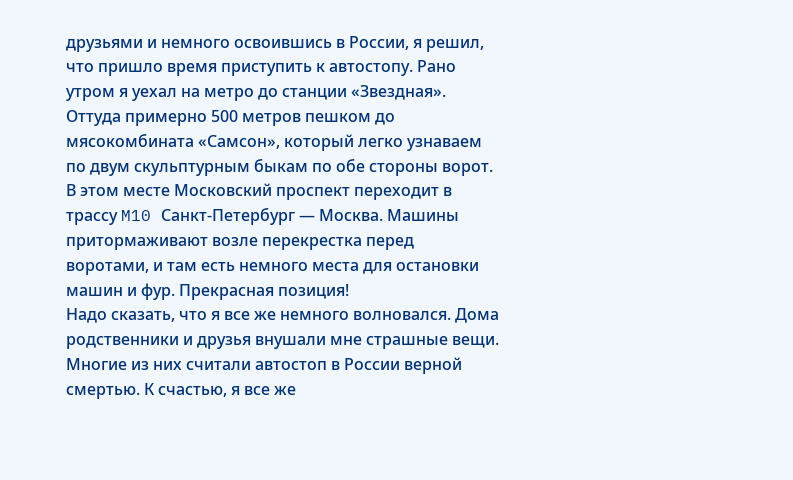друзьями и немного освоившись в России, я решил, что пришло время приступить к автостопу. Рано утром я уехал на метро до станции «Звездная». Оттуда примерно 500 метров пешком до мясокомбината «Самсон», который легко узнаваем по двум скульптурным быкам по обе стороны ворот. В этом месте Московский проспект переходит в трассу M10 Санкт-Петербург — Москва. Машины притормаживают возле перекрестка перед воротами, и там есть немного места для остановки машин и фур. Прекрасная позиция!
Надо сказать, что я все же немного волновался. Дома родственники и друзья внушали мне страшные вещи. Многие из них считали автостоп в России верной смертью. К счастью, я все же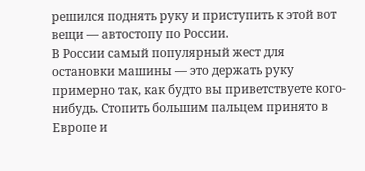решился поднять руку и приступить к этой вот вещи — автостопу по России.
В России самый популярный жест для остановки машины — это держать руку примерно так, как будто вы приветствуете кого-нибудь. Стопить большим пальцем принято в Европе и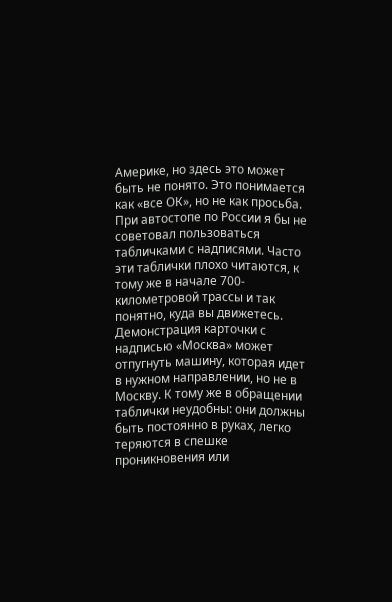Америке, но здесь это может быть не понято. Это понимается как «все ОК», но не как просьба.
При автостопе по России я бы не советовал пользоваться табличками с надписями. Часто эти таблички плохо читаются, к тому же в начале 700-километровой трассы и так понятно, куда вы движетесь. Демонстрация карточки с надписью «Москва» может отпугнуть машину, которая идет в нужном направлении, но не в Москву. К тому же в обращении таблички неудобны: они должны быть постоянно в руках, легко теряются в спешке проникновения или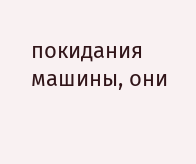покидания машины, они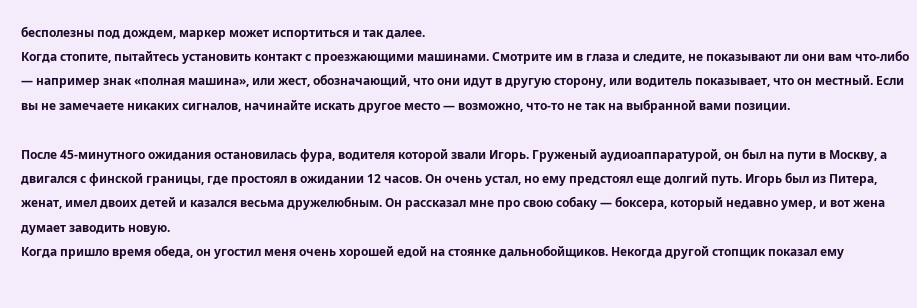бесполезны под дождем, маркер может испортиться и так далее.
Когда стопите, пытайтесь установить контакт с проезжающими машинами. Смотрите им в глаза и следите, не показывают ли они вам что-либо — например знак «полная машина», или жест, обозначающий, что они идут в другую сторону, или водитель показывает, что он местный. Если вы не замечаете никаких сигналов, начинайте искать другое место — возможно, что-то не так на выбранной вами позиции.

После 45-минутного ожидания остановилась фура, водителя которой звали Игорь. Груженый аудиоаппаратурой, он был на пути в Москву, а двигался с финской границы, где простоял в ожидании 12 часов. Он очень устал, но ему предстоял еще долгий путь. Игорь был из Питера, женат, имел двоих детей и казался весьма дружелюбным. Он рассказал мне про свою собаку — боксера, который недавно умер, и вот жена думает заводить новую.
Когда пришло время обеда, он угостил меня очень хорошей едой на стоянке дальнобойщиков. Некогда другой стопщик показал ему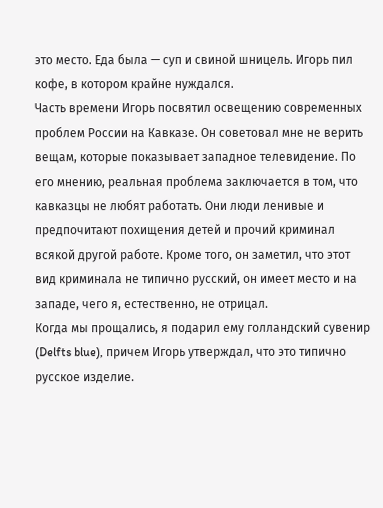это место. Еда была — суп и свиной шницель. Игорь пил кофе, в котором крайне нуждался.
Часть времени Игорь посвятил освещению современных проблем России на Кавказе. Он советовал мне не верить вещам, которые показывает западное телевидение. По его мнению, реальная проблема заключается в том, что кавказцы не любят работать. Они люди ленивые и предпочитают похищения детей и прочий криминал всякой другой работе. Кроме того, он заметил, что этот вид криминала не типично русский, он имеет место и на западе, чего я, естественно, не отрицал.
Когда мы прощались, я подарил ему голландский сувенир (Delfts blue), причем Игорь утверждал, что это типично русское изделие.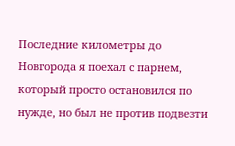Последние километры до Новгорода я поехал с парнем, который просто остановился по нужде, но был не против подвезти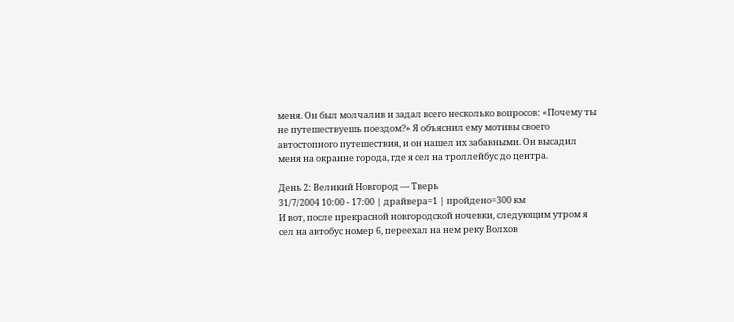меня. Он был молчалив и задал всего несколько вопросов: «Почему ты не путешествуешь поездом?» Я объяснил ему мотивы своего автостопного путешествия, и он нашел их забавными. Он высадил меня на окраине города, где я сел на троллейбус до центра.

День 2: Великий Новгород — Тверь
31/7/2004 10:00 - 17:00 | драйвера=1 | пройдено=300 км
И вот, после прекрасной новгородской ночевки, следующим утром я сел на автобус номер 6, переехал на нем реку Волхов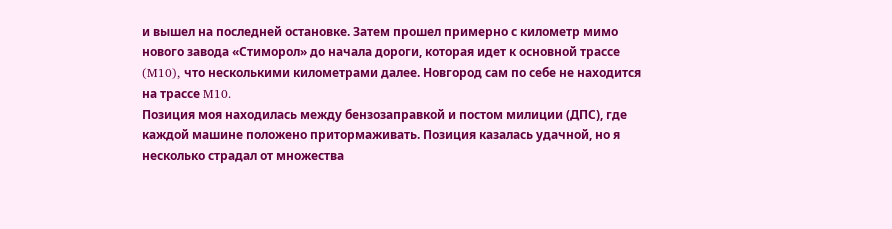и вышел на последней остановке. Затем прошел примерно с километр мимо нового завода «Стиморол» до начала дороги, которая идет к основной трассе (M10), что несколькими километрами далее. Новгород сам по себе не находится на трассе M10.
Позиция моя находилась между бензозаправкой и постом милиции (ДПС), где каждой машине положено притормаживать. Позиция казалась удачной, но я несколько страдал от множества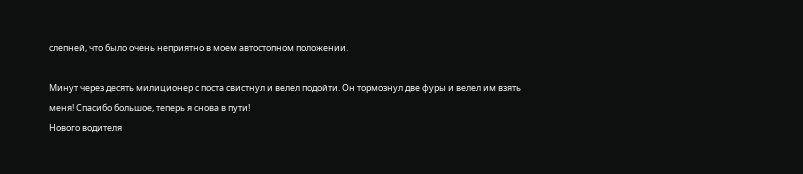слепней, что было очень неприятно в моем автостопном положении.

Минут через десять милиционер с поста свистнул и велел подойти. Он тормознул две фуры и велел им взять меня! Спасибо большое, теперь я снова в пути!
Нового водителя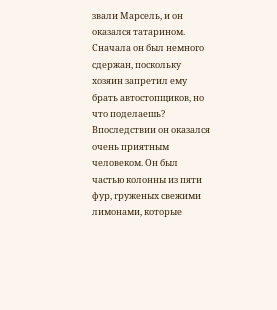звали Марсель, и он оказался татарином. Сначала он был немного сдержан, поскольку хозяин запретил ему брать автостопщиков, но что поделаешь? Впоследствии он оказался очень приятным человеком. Он был частью колонны из пяти фур, груженых свежими лимонами, которые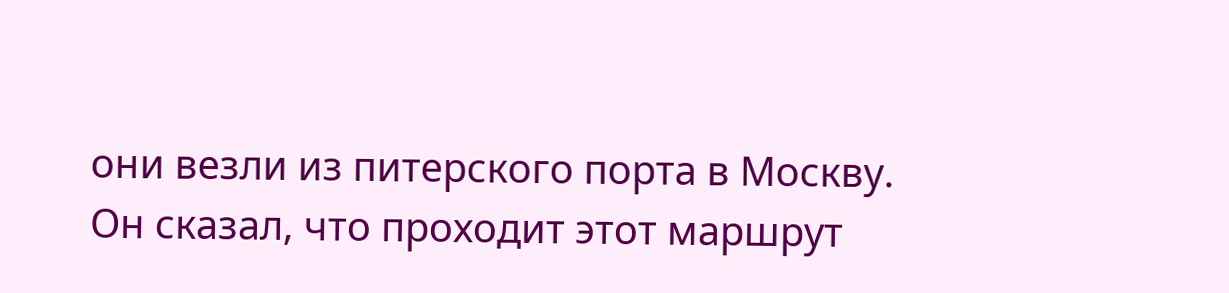они везли из питерского порта в Москву.
Он сказал, что проходит этот маршрут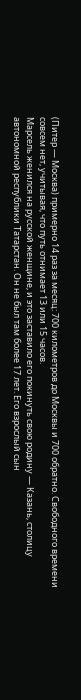(Питер — Москва) примерно 14 раз за месяц: 700 километров до Москвы и 700 обратно. Свободного времени совсем нет, учитывая, что путь отнимает 13 или 15 часов.
Марсель женился на русской женщине, и это заставило его покинуть свою родину — Казань, столицу автономной республики Татарстан. Он не был там более 17 лет. Его взрослый сын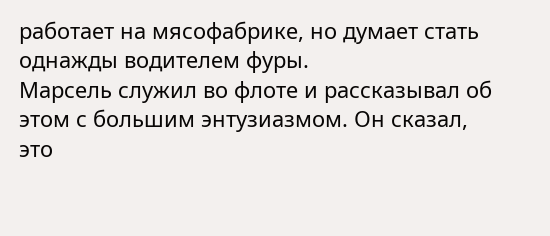работает на мясофабрике, но думает стать однажды водителем фуры.
Марсель служил во флоте и рассказывал об этом с большим энтузиазмом. Он сказал, это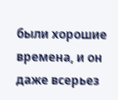были хорошие времена, и он даже всерьез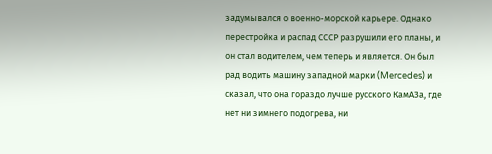задумывался о военно-морской карьере. Однако перестройка и распад СССР разрушили его планы, и он стал водителем, чем теперь и является. Он был рад водить машину западной марки (Mercedes) и сказал, что она гораздо лучше русского КамАЗа, где нет ни зимнего подогрева, ни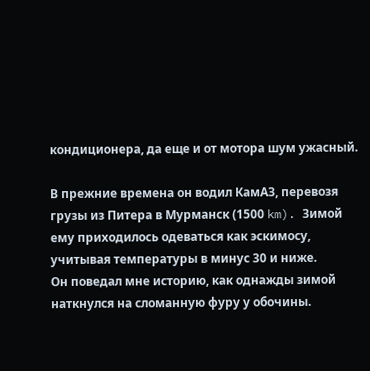кондиционера, да еще и от мотора шум ужасный.

В прежние времена он водил КамАЗ, перевозя грузы из Питера в Мурманск (1500 km). Зимой ему приходилось одеваться как эскимосу, учитывая температуры в минус 30 и ниже.
Он поведал мне историю, как однажды зимой наткнулся на сломанную фуру у обочины.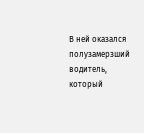В ней оказался полузамерзший водитель, который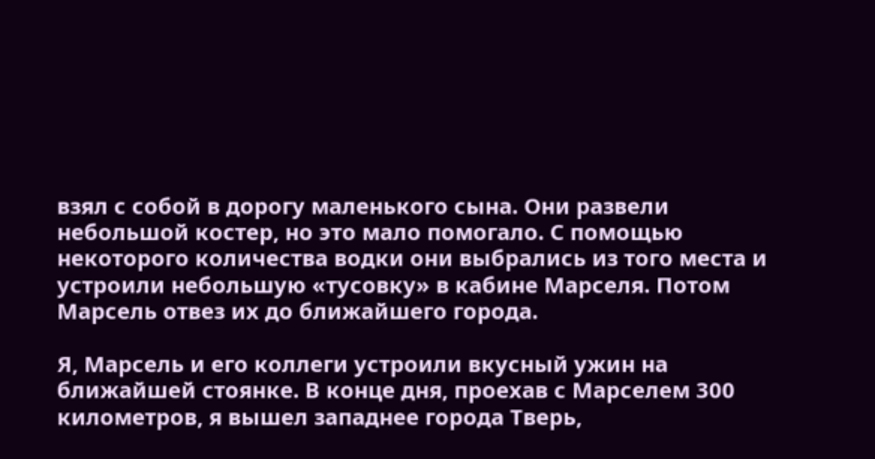взял с собой в дорогу маленького сына. Они развели небольшой костер, но это мало помогало. С помощью некоторого количества водки они выбрались из того места и устроили небольшую «тусовку» в кабине Марселя. Потом Марсель отвез их до ближайшего города.

Я, Марсель и его коллеги устроили вкусный ужин на ближайшей стоянке. В конце дня, проехав с Марселем 300 километров, я вышел западнее города Тверь,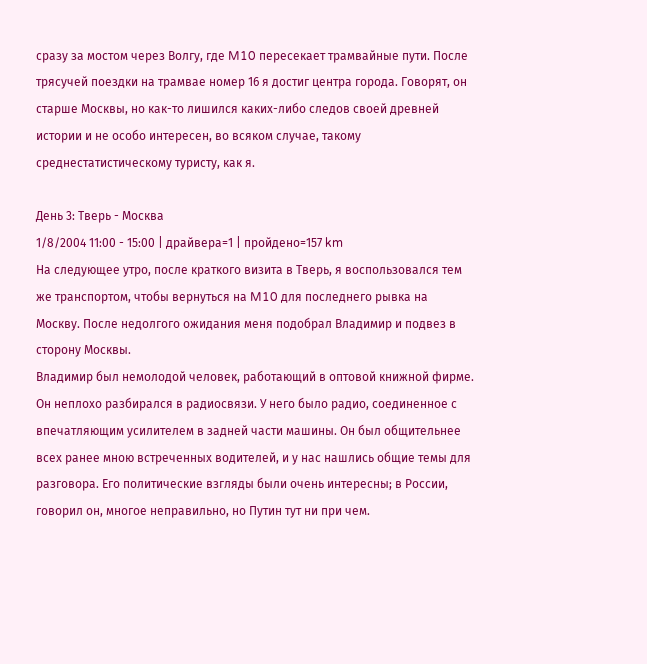сразу за мостом через Волгу, где M10 пересекает трамвайные пути. После трясучей поездки на трамвае номер 16 я достиг центра города. Говорят, он старше Москвы, но как-то лишился каких-либо следов своей древней истории и не особо интересен, во всяком случае, такому среднестатистическому туристу, как я.

День 3: Тверь - Москва
1/8/2004 11:00 - 15:00 | драйвера=1 | пройдено=157 km
На следующее утро, после краткого визита в Тверь, я воспользовался тем же транспортом, чтобы вернуться на M10 для последнего рывка на Москву. После недолгого ожидания меня подобрал Владимир и подвез в сторону Москвы.
Владимир был немолодой человек, работающий в оптовой книжной фирме. Он неплохо разбирался в радиосвязи. У него было радио, соединенное с впечатляющим усилителем в задней части машины. Он был общительнее всех ранее мною встреченных водителей, и у нас нашлись общие темы для разговора. Его политические взгляды были очень интересны; в России, говорил он, многое неправильно, но Путин тут ни при чем.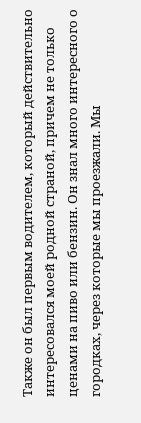Также он был первым водителем, который действительно интересовался моей родной страной, причем не только ценами на пиво или бензин. Он знал много интересного о городках, через которые мы проезжали. Мы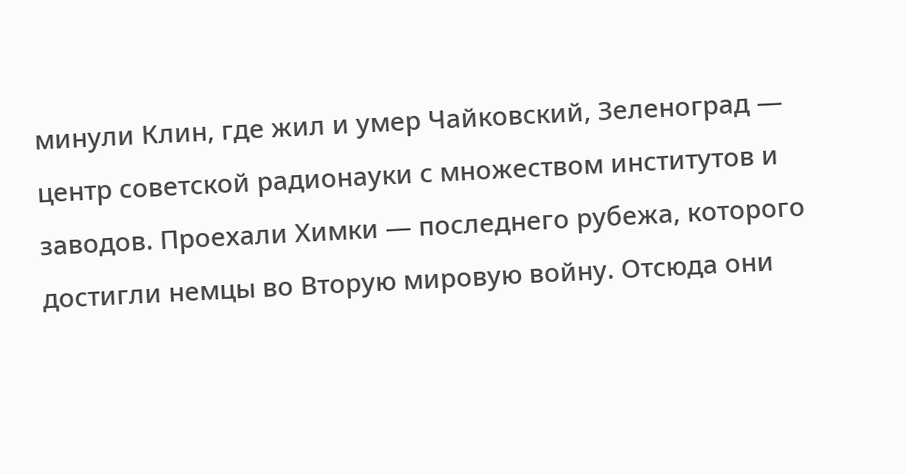минули Клин, где жил и умер Чайковский, Зеленоград — центр советской радионауки с множеством институтов и заводов. Проехали Химки — последнего рубежа, которого достигли немцы во Вторую мировую войну. Отсюда они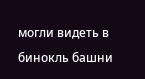могли видеть в бинокль башни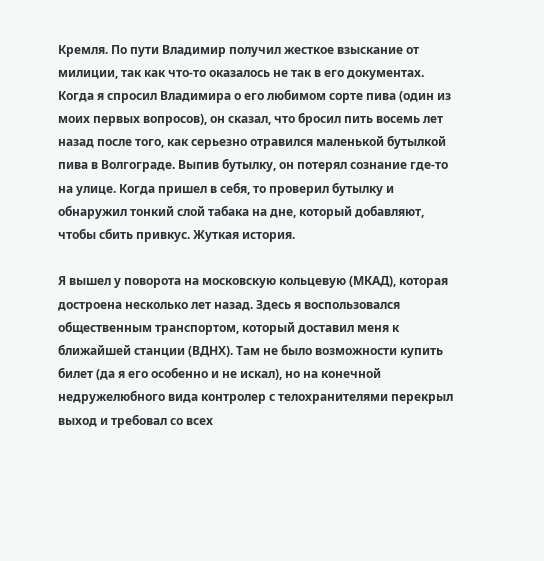Кремля. По пути Владимир получил жесткое взыскание от милиции, так как что-то оказалось не так в его документах.
Когда я спросил Владимира о его любимом сорте пива (один из моих первых вопросов), он сказал, что бросил пить восемь лет назад после того, как серьезно отравился маленькой бутылкой пива в Волгограде. Выпив бутылку, он потерял сознание где-то на улице. Когда пришел в себя, то проверил бутылку и обнаружил тонкий слой табака на дне, который добавляют, чтобы сбить привкус. Жуткая история.

Я вышел у поворота на московскую кольцевую (МКАД), которая достроена несколько лет назад. Здесь я воспользовался общественным транспортом, который доставил меня к ближайшей станции (ВДНХ). Там не было возможности купить билет (да я его особенно и не искал), но на конечной недружелюбного вида контролер с телохранителями перекрыл выход и требовал со всех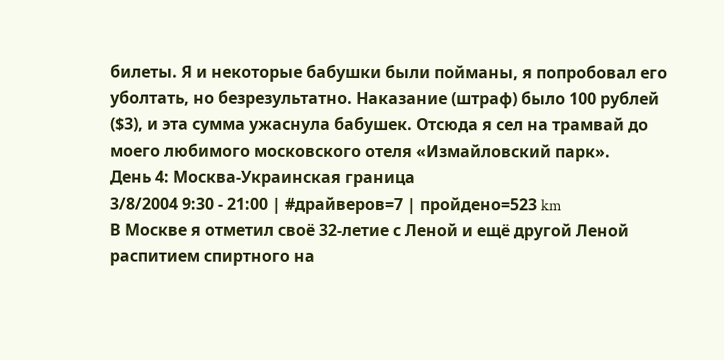билеты. Я и некоторые бабушки были пойманы, я попробовал его уболтать, но безрезультатно. Наказание (штраф) было 100 рублей ($3), и эта сумма ужаснула бабушек. Отсюда я сел на трамвай до моего любимого московского отеля «Измайловский парк».
День 4: Москва-Украинская граница
3/8/2004 9:30 - 21:00 | #драйверов=7 | пройдено=523 km
В Москве я отметил своё 32-летие с Леной и ещё другой Леной распитием спиртного на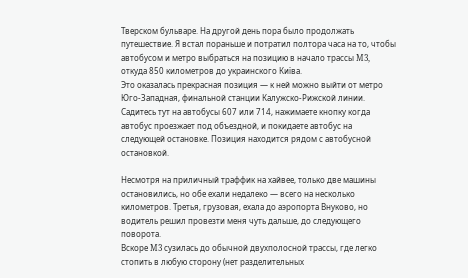Тверском бульваре. На другой день пора было продолжать путешествие. Я встал пораньше и потратил полтора часа на то, чтобы автобусом и метро выбраться на позицию в начало трассы M3, откуда 850 километров до украинского Київа.
Это оказалась прекрасная позиция — к ней можно выйти от метро Юго-Западная, финальной станции Калужско-Рижской линии. Садитесь тут на автобусы 607 или 714, нажимаете кнопку когда автобус проезжает под объездной, и покидаете автобус на следующей остановке. Позиция находится рядом с автобусной остановкой.

Несмотря на приличный траффик на хайвее, только две машины остановились, но обе ехали недалеко — всего на несколько километров. Третья, грузовая, ехала до аэропорта Внуково, но водитель решил провезти меня чуть дальше, до следующего поворота.
Вскоре M3 сузилась до обычной двухполосной трассы, где легко стопить в любую сторону (нет разделительных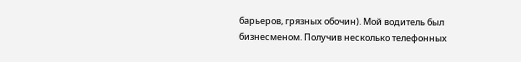барьеров, грязных обочин). Мой водитель был бизнесменом. Получив несколько телефонных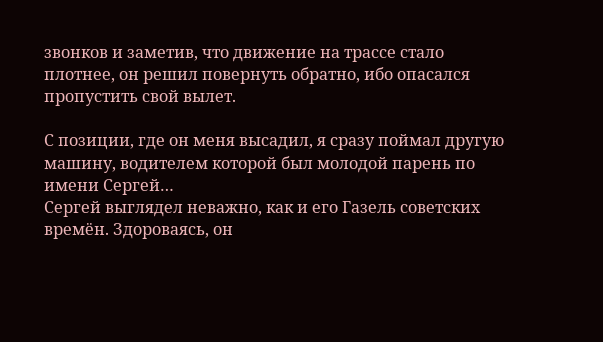звонков и заметив, что движение на трассе стало плотнее, он решил повернуть обратно, ибо опасался пропустить свой вылет.

С позиции, где он меня высадил, я сразу поймал другую машину, водителем которой был молодой парень по имени Сергей…
Сергей выглядел неважно, как и его Газель советских времён. Здороваясь, он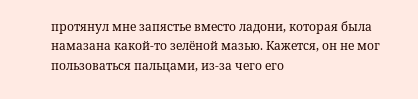протянул мне запястье вместо ладони, которая была намазана какой-то зелёной мазью. Кажется, он не мог пользоваться пальцами, из-за чего его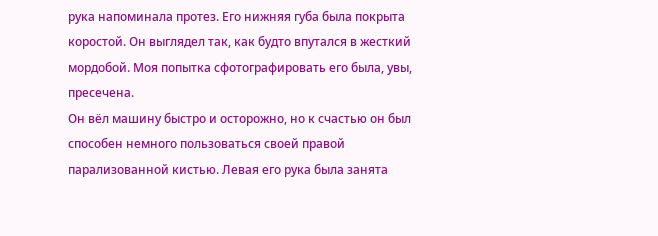рука напоминала протез. Его нижняя губа была покрыта коростой. Он выглядел так, как будто впутался в жесткий мордобой. Моя попытка сфотографировать его была, увы, пресечена.
Он вёл машину быстро и осторожно, но к счастью он был способен немного пользоваться своей правой парализованной кистью. Левая его рука была занята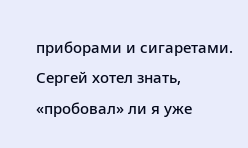приборами и сигаретами.
Сергей хотел знать, «пробовал» ли я уже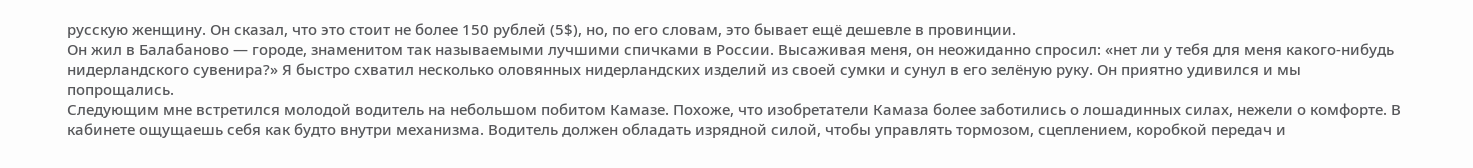русскую женщину. Он сказал, что это стоит не более 150 рублей (5$), но, по его словам, это бывает ещё дешевле в провинции.
Он жил в Балабаново — городе, знаменитом так называемыми лучшими спичками в России. Высаживая меня, он неожиданно спросил: «нет ли у тебя для меня какого-нибудь нидерландского сувенира?» Я быстро схватил несколько оловянных нидерландских изделий из своей сумки и сунул в его зелёную руку. Он приятно удивился и мы попрощались.
Следующим мне встретился молодой водитель на небольшом побитом Камазе. Похоже, что изобретатели Камаза более заботились о лошадинных силах, нежели о комфорте. В кабинете ощущаешь себя как будто внутри механизма. Водитель должен обладать изрядной силой, чтобы управлять тормозом, сцеплением, коробкой передач и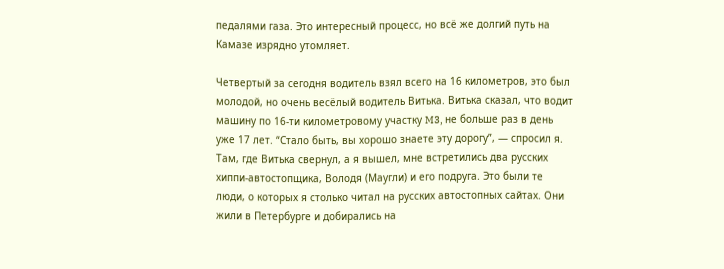педалями газа. Это интересный процесс, но всё же долгий путь на Камазе изрядно утомляет.

Четвертый за сегодня водитель взял всего на 16 километров, это был молодой, но очень весёлый водитель Витька. Витька сказал, что водит машину по 16-ти километровому участку M3, не больше раз в день уже 17 лет. “Стало быть, вы хорошо знаете эту дорогу”, — спросил я.
Там, где Витька свернул, а я вышел, мне встретились два русских хиппи-автостопщика, Володя (Маугли) и его подруга. Это были те люди, о которых я столько читал на русских автостопных сайтах. Они жили в Петербурге и добирались на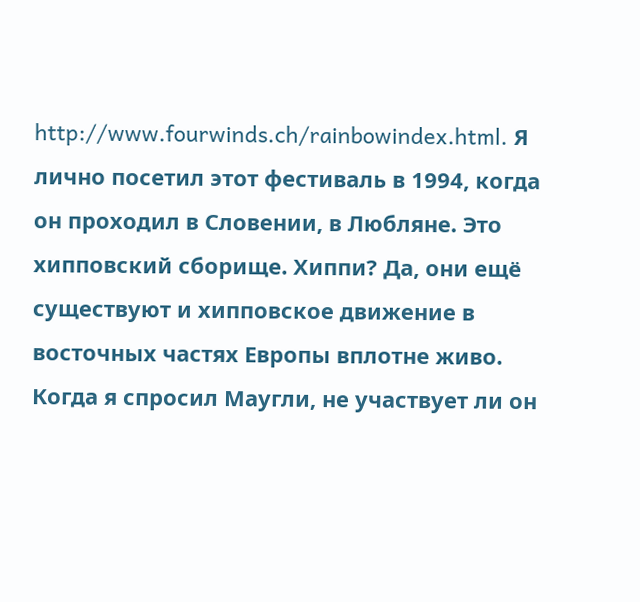http://www.fourwinds.ch/rainbowindex.html. Я лично посетил этот фестиваль в 1994, когда он проходил в Словении, в Любляне. Это хипповский сборище. Хиппи? Да, они ещё существуют и хипповское движение в восточных частях Европы вплотне живо.
Когда я спросил Маугли, не участвует ли он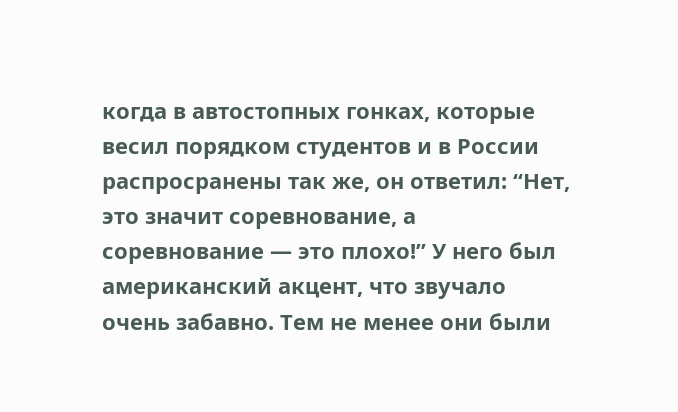когда в автостопных гонках, которые весил порядком студентов и в России распросранены так же, он ответил: “Нет, это значит соревнование, а соревнование — это плохо!” У него был американский акцент, что звучало очень забавно. Тем не менее они были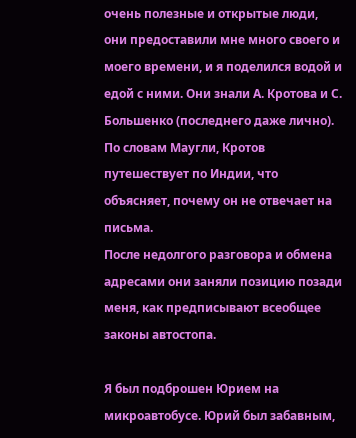очень полезные и открытые люди, они предоставили мне много своего и моего времени, и я поделился водой и едой с ними. Они знали А. Кротова и С. Большенко (последнего даже лично). По словам Маугли, Кротов путешествует по Индии, что объясняет, почему он не отвечает на письма.
После недолгого разговора и обмена адресами они заняли позицию позади меня, как предписывают всеобщее законы автостопа.

Я был подброшен Юрием на микроавтобусе. Юрий был забавным,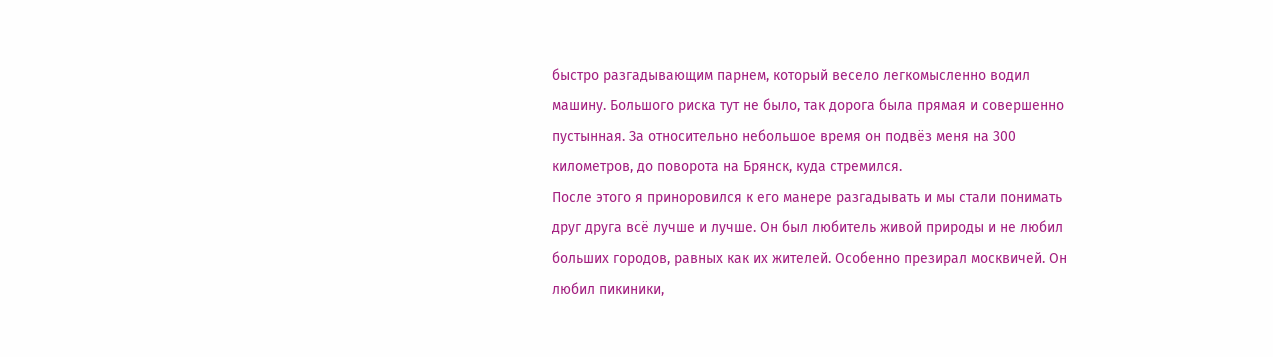быстро разгадывающим парнем, который весело легкомысленно водил машину. Большого риска тут не было, так дорога была прямая и совершенно пустынная. За относительно небольшое время он подвёз меня на 300 километров, до поворота на Брянск, куда стремился.
После этого я приноровился к его манере разгадывать и мы стали понимать друг друга всё лучше и лучше. Он был любитель живой природы и не любил больших городов, равных как их жителей. Особенно презирал москвичей. Он любил пикиники,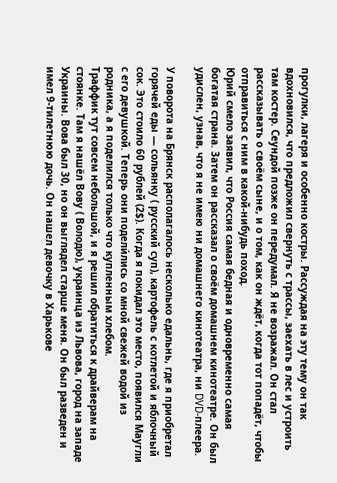прогулки, лагеря и особенно костры. Рассуждая на эту тему он так вдохновился, что предложил свернуть с трассы, заехать в лес и устроить там костер. Сеундой позже он передумал. Я не возражал. Он стал рассказывать о своём сыне, и о том, как он ждёт, когда тот попадёт, чтобы отправиться с ним в какой-нибудь поход.
Юрий смело заявил, что Россия самая бедная и одновременно самая богатая страна. Затем он рассказал о своём домашнем кинотеатре. Он был удислен, узнав, что я не имею ни домашнего кинотеатра, ни DVD-плеера.

У поворота на Брянск располагалось несколько едальнь, где я приобретал горячей еды — сольянку ( русский суп), картофель с котлетой и яблочный сок. Это стоило 60 рублей (2$). Когда я покидал это место, появился Маугли с его девушкой. Теперь они подели́лись со мной свежей водой из родника, а я поделился только что купленным хлебом.
Траффик тут совсем небольшой, и я решил обратиться к драйверам на стоянке. Там я нашёл Вову ( Володю), украинца из Львова, город на западе Украины. Вова был 30, но он выглядел старше меня. Он был разведен и имел 9-тилетнюю дочь. Он нашел девочку в Харькове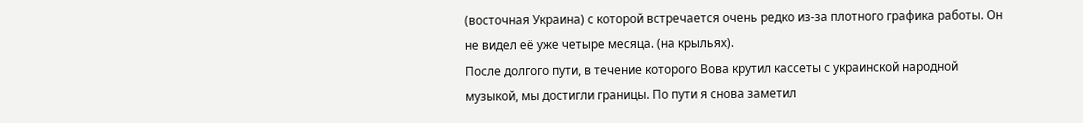(восточная Украина) с которой встречается очень редко из-за плотного графика работы. Он не видел её уже четыре месяца. (на крыльях).
После долгого пути, в течение которого Вова крутил кассеты с украинской народной музыкой, мы достигли границы. По пути я снова заметил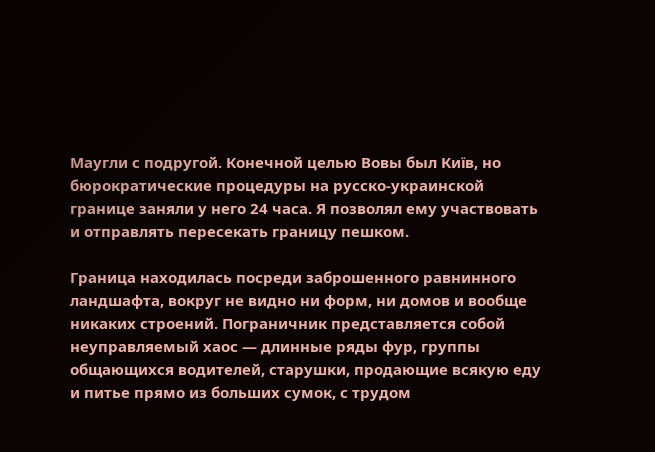Маугли с подругой. Конечной целью Вовы был Київ, но бюрократические процедуры на русско-украинской границе заняли у него 24 часа. Я позволял ему участвовать и отправлять пересекать границу пешком.

Граница находилась посреди заброшенного равнинного ландшафта, вокруг не видно ни форм, ни домов и вообще никаких строений. Пограничник представляется собой неуправляемый хаос — длинные ряды фур, группы общающихся водителей, старушки, продающие всякую еду и питье прямо из больших сумок, с трудом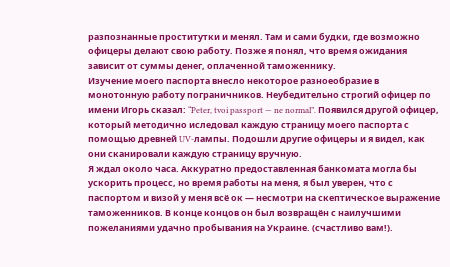разпознанные проститутки и менял. Там и сами будки, где возможно офицеры делают свою работу. Позже я понял, что время ожидания зависит от суммы денег, оплаченной таможеннику.
Изучение моего паспорта внесло некоторое разноеобразие в монотонную работу пограничников. Неубедительно строгий офицер по имени Игорь сказал: “Peter, tvoi passport — ne normal”. Появился другой офицер, который методично иследовал каждую страницу моего паспорта с помощью древней UV-лампы. Подошли другие офицеры и я видел, как они сканировали каждую страницу вручную.
Я ждал около часа. Аккуратно предоставленная банкомата могла бы ускорить процесс, но время работы на меня, я был уверен, что с паспортом и визой у меня всё ок — несмотри на скептическое выражение таможенников. В конце концов он был возвращён с наилучшими пожеланиями удачно пробывания на Украине. (счастливо вам!).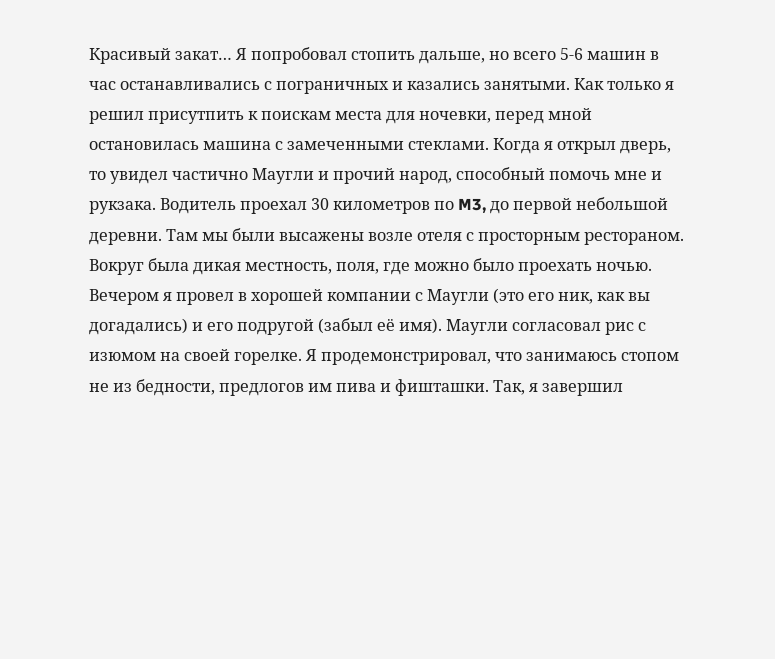Красивый закат… Я попробовал стопить дальше, но всего 5-6 машин в час останавливались с пограничных и казались занятыми. Как только я решил присутпить к поискам места для ночевки, перед мной остановилась машина с замеченными стеклами. Когда я открыл дверь, то увидел частично Маугли и прочий народ, способный помочь мне и рукзака. Водитель проехал 30 километров по M3, до первой небольшой деревни. Там мы были высажены возле отеля с просторным рестораном. Вокруг была дикая местность, поля, где можно было проехать ночью.
Вечером я провел в хорошей компании с Маугли (это его ник, как вы догадались) и его подругой (забыл её имя). Маугли согласовал рис с изюмом на своей горелке. Я продемонстрировал, что занимаюсь стопом не из бедности, предлогов им пива и фишташки. Так, я завершил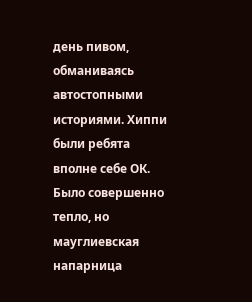день пивом, обманиваясь автостопными историями. Хиппи были ребята вполне себе ОК. Было совершенно тепло, но мауглиевская напарница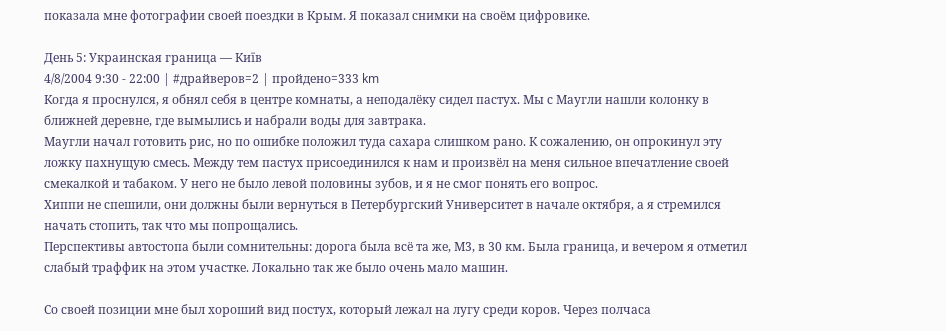показала мне фотографии своей поездки в Крым. Я показал снимки на своём цифровике.

День 5: Украинская граница — Київ
4/8/2004 9:30 - 22:00 | #драйверов=2 | пройдено=333 km
Когда я проснулся, я обнял себя в центре комнаты, а неподалёку сидел пастух. Мы с Маугли нашли колонку в ближней деревне, где вымылись и набрали воды для завтрака.
Маугли начал готовить рис, но по ошибке положил туда сахара слишком рано. К сожалению, он опрокинул эту ложку пахнущую смесь. Между тем пастух присоединился к нам и произвёл на меня сильное впечатление своей смекалкой и табаком. У него не было левой половины зубов, и я не смог понять его вопрос.
Хиппи не спешили, они должны были вернуться в Петербургский Университет в начале октября, а я стремился начать стопить, так что мы попрощались.
Перспективы автостопа были сомнительны: дорога была всё та же, М3, в 30 км. Была граница, и вечером я отметил слабый траффик на этом участке. Локально так же было очень мало машин.

Со своей позиции мне был хороший вид постух, который лежал на лугу среди коров. Через полчаса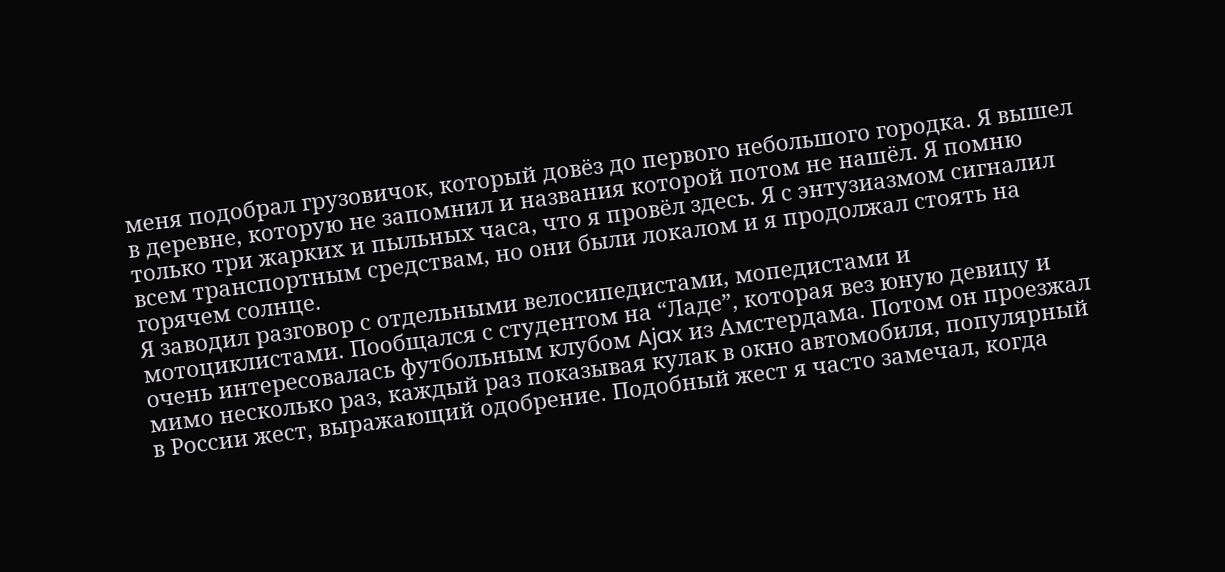меня подобрал грузовичок, который довёз до первого небольшого городка. Я вышел в деревне, которую не запомнил и названия которой потом не нашёл. Я помню только три жарких и пыльных часа, что я провёл здесь. Я с энтузиазмом сигналил всем транспортным средствам, но они были локалом и я продолжал стоять на горячем солнце.
Я заводил разговор с отдельными велосипедистами, мопедистами и мотоциклистами. Пообщался с студентом на “Ладе”, которая вез юную девицу и очень интересовалась футбольным клубом Ajax из Амстердама. Потом он проезжал мимо несколько раз, каждый раз показывая кулак в окно автомобиля, популярный в России жест, выражающий одобрение. Подобный жест я часто замечал, когда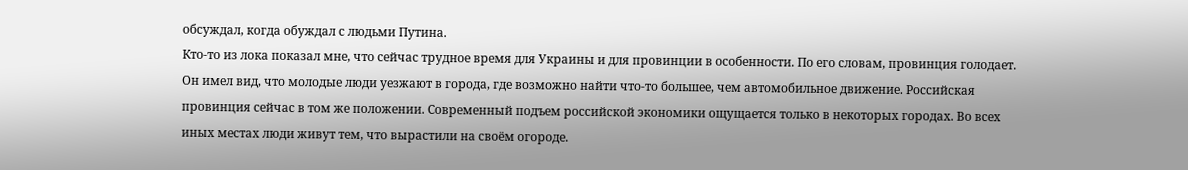обсуждал, когда обуждал с людьми Путина.
Кто-то из лока показал мне, что сейчас трудное время для Украины и для провинции в особенности. По его словам, провинция голодает. Он имел вид, что молодые люди уезжают в города, где возможно найти что-то большее, чем автомобильное движение. Российская провинция сейчас в том же положении. Современный подъем российской экономики ощущается только в некоторых городах. Во всех иных местах люди живут тем, что вырастили на своём огороде.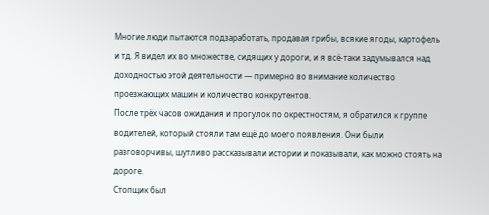Многие люди пытаются подзаработать, продавая грибы, всякие ягоды, картофель и тд. Я видел их во множестве, сидящих у дороги, и я всё-таки задумывался над доходностью этой деятельности — примерно во внимание количество проезжающих машин и количество конкрутентов.
После трёх часов ожидания и прогулок по окрестностям, я обратился к группе водителей, который стояли там ещё до моего появления. Они были разговорчивы, шутливо рассказывали истории и показывали, как можно стоять на дороге.
Стопщик был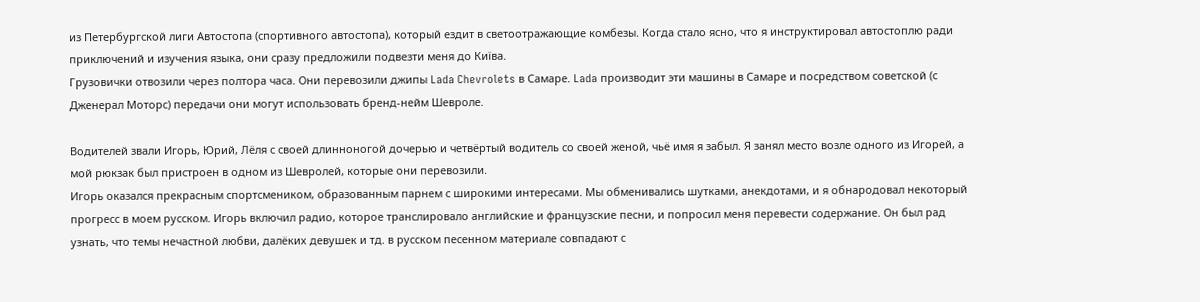из Петербургской лиги Автостопа (спортивного автостопа), который ездит в светоотражающие комбезы. Когда стало ясно, что я инструктировал автостоплю ради приключений и изучения языка, они сразу предложили подвезти меня до Київа.
Грузовички отвозили через полтора часа. Они перевозили джипы Lada Chevrolets в Самаре. Lada производит эти машины в Самаре и посредством советской (с Дженерал Моторс) передачи они могут использовать бренд-нейм Шевроле.

Водителей звали Игорь, Юрий, Лёля с своей длинноногой дочерью и четвёртый водитель со своей женой, чьё имя я забыл. Я занял место возле одного из Игорей, а мой рюкзак был пристроен в одном из Шевролей, которые они перевозили.
Игорь оказался прекрасным спортсмеником, образованным парнем с широкими интересами. Мы обменивались шутками, анекдотами, и я обнародовал некоторый прогресс в моем русском. Игорь включил радио, которое транслировало английские и французские песни, и попросил меня перевести содержание. Он был рад узнать, что темы нечастной любви, далёких девушек и тд. в русском песенном материале совпадают с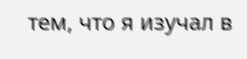тем, что я изучал в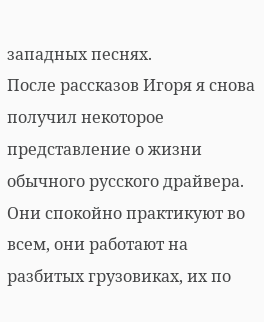западных песнях.
После рассказов Игоря я снова получил некоторое представление о жизни обычного русского драйвера. Они спокойно практикуют во всем, они работают на разбитых грузовиках, их по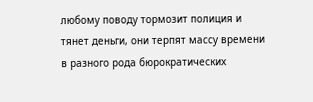любому поводу тормозит полиция и тянет деньги, они терпят массу времени в разного рода бюрократических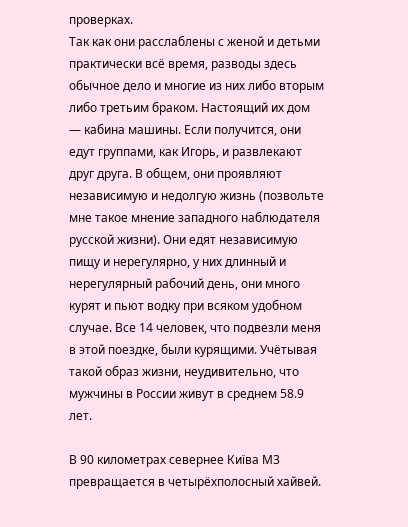проверках.
Так как они расслаблены с женой и детьми практически всё время, разводы здесь обычное дело и многие из них либо вторым либо третьим браком. Настоящий их дом — кабина машины. Если получится, они едут группами, как Игорь, и развлекают друг друга. В общем, они проявляют независимую и недолгую жизнь (позвольте мне такое мнение западного наблюдателя русской жизни). Они едят независимую пищу и нерегулярно, у них длинный и нерегулярный рабочий день, они много курят и пьют водку при всяком удобном случае. Всe 14 человек, что подвезли меня в этой поездке, были курящими. Учётывая такой образ жизни, неудивительно, что мужчины в России живут в среднем 58.9 лет.

В 90 километрах севернее Київа М3 превращается в четырёхполосный хайвей.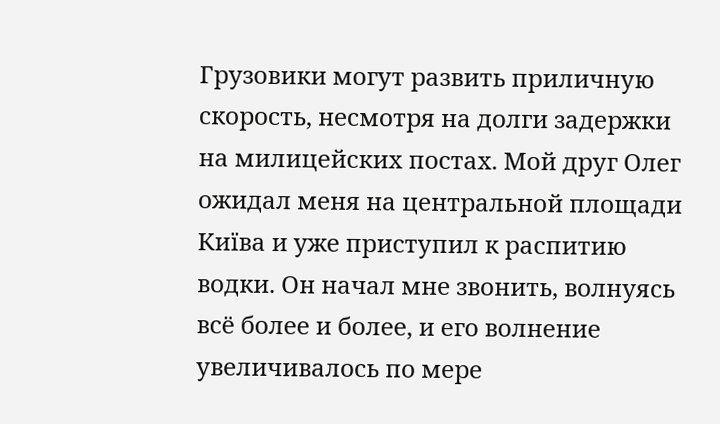Грузовики могут развить приличную скорость, несмотря на долги задержки на милицейских постах. Мой друг Олег ожидал меня на центральной площади Київа и уже приступил к распитию водки. Он начал мне звонить, волнуясь всё более и более, и его волнение увеличивалось по мере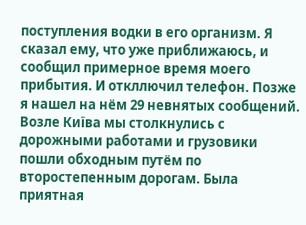поступления водки в его организм. Я сказал ему, что уже приближаюсь, и сообщил примерное время моего прибытия. И откллючил телефон. Позже я нашел на нём 29 невнятых сообщений.
Возле Київа мы столкнулись с дорожными работами и грузовики пошли обходным путём по второстепенным дорогам. Была приятная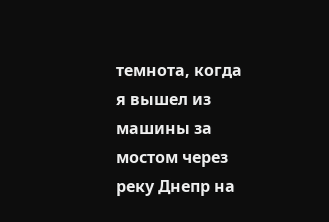темнота, когда я вышел из машины за мостом через реку Днепр на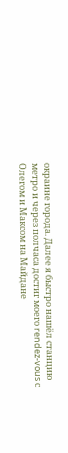окраине города. Далее я быстро нашёл станцию метро и через полчаса достиг моего rendez-vous с Олегом и Максом на Майдане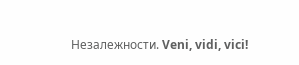Незалежности. Veni, vidi, vici!